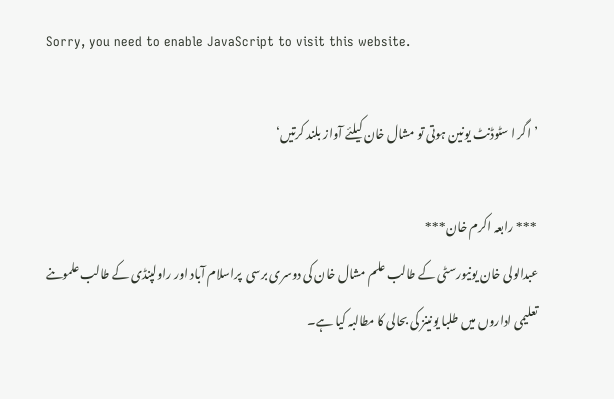Sorry, you need to enable JavaScript to visit this website.

’اگر ا سٹوڈنٹ یونین ہوتی تو مشال خان کیلئے آواز بلند کرتیں‘

*** رابعہ اکرم خان***
عبدالولی خان یونیورسٹی کے طالب علم مشال خان کی دوسری برسی  پراسلام آباد اور راولپنڈی کے طالب علموںنے تعلیمی اداروں میں طلبا یونینز کی بحالی کا مطالبہ کیا ہے۔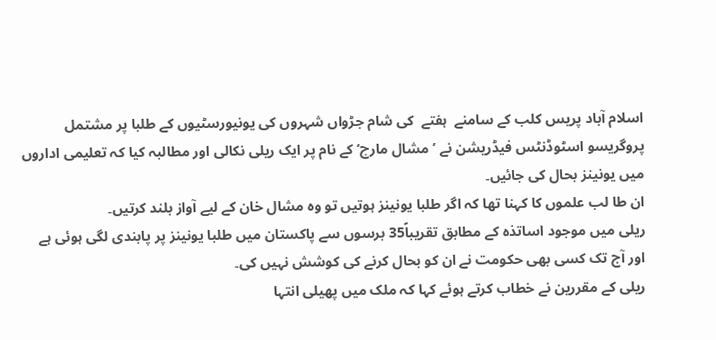اسلام آباد پریس کلب کے سامنے  ہفتے  کی شام جڑواں شہروں کی یونیورسٹیوں کے طلبا پر مشتمل پروگریسو اسٹوڈنٹس فیڈریشن نے ’مشال مارچ‘ کے نام پر ایک ریلی نکالی اور مطالبہ کیا کہ تعلیمی اداروں میں یونینز بحال کی جائیں۔
ان طا لب علموں کا کہنا تھا کہ اگر طلبا یونینز ہوتیں تو وہ مشال خان کے لیے آواز بلند کرتیں۔
ریلی میں موجود اساتذہ کے مطابق تقریباً35 برسوں سے پاکستان میں طلبا یونینز پر پابندی لگی ہوئی ہے اور آج تک کسی بھی حکومت نے ان کو بحال کرنے کی کوشش نہیں کی۔
ریلی کے مقررین نے خطاب کرتے ہوئے کہا کہ ملک میں پھیلی انتہا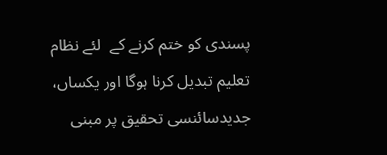پسندی کو ختم کرنے کے  لئے نظام تعلیم تبدیل کرنا ہوگا اور یکساں، جدیدسائنسی تحقیق پر مبنی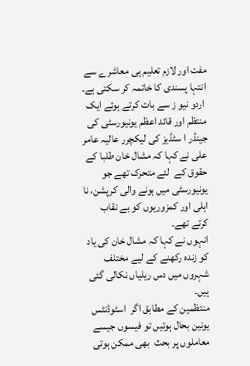مفت اور لازم تعلیم ہی معاشرے سے انتہا پسندی کا خاتمہ کر سکتی ہے۔
 اردو نیو ز سے بات کرتے ہوئے ایک منتظم اور قائد اعظم یونیورسٹی کی جینڈر ا سٹڈیز کی لیکچرر عالیہ عامر علی نے کہا کہ مشال خان طلبا کے حقوق کے  لئے متحرک تھے جو یونیورسٹی میں ہونے والی کرپشن، نا اہلی اور کمزوریوں کو بے نقاب کرتے تھے۔
انہوں نے کہا کہ مشال خان کی یاد کو زندہ رکھنے کے لیے مختلف شہروں میں دس ریلیاں نکالی گئی ہیں۔
منتظمین کے مطابق اگر  اسٹوڈنٹس یونین بحال ہوتیں تو فیسوں جیسے معاملوں پر بحث  بھی ممکن ہوتی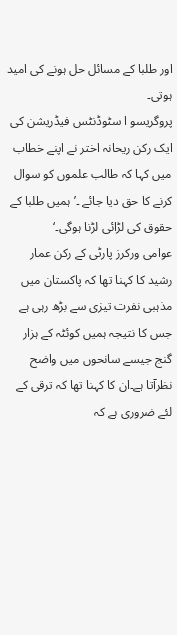اور طلبا کے مسائل حل ہونے کی امید ہوتی۔
پروگریسو ا سٹوڈنٹس فیڈریشن کی ایک رکن ریحانہ اختر نے اپنے خطاب میں کہا کہ طالب علموں کو سوال کرنے کا حق دیا جائے ۔’ ہمیں طلبا کے حقوق کی لڑائی لڑنا ہوگی۔‘
عوامی ورکرز پارٹی کے رکن عمار رشید کا کہنا تھا کہ پاکستان میں مذہبی نفرت تیزی سے بڑھ رہی ہے جس کا نتیجہ ہمیں کوئٹہ کے ہزار گنج جیسے سانحوں میں واضح نظرآتا ہے۔ان کا کہنا تھا کہ ترقی کے  لئے ضروری ہے کہ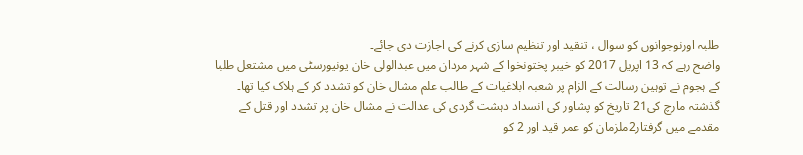طلبہ اورنوجوانوں کو سوال ، تنقید اور تنظیم سازی کرنے کی اجازت دی جائے۔
واضح رہے کہ 13 اپریل 2017 کو خیبر پختونخوا کے شہر مردان میں عبدالولی خان یونیورسٹی میں مشتعل طلبا کے ہجوم نے توہین رسالت کے الزام پر شعبہ ابلاغیات کے طالب علم مشال خان کو تشدد کر کے ہلاک کیا تھا۔
گذشتہ مارچ کی21 تاریخ کو پشاور کی انسداد دہشت گردی کی عدالت نے مشال خان پر تشدد اور قتل کے مقدمے میں گرفتار2ملزمان کو عمر قید اور 2 کو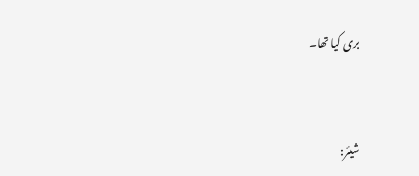بری کیا تھا۔



شیئر: